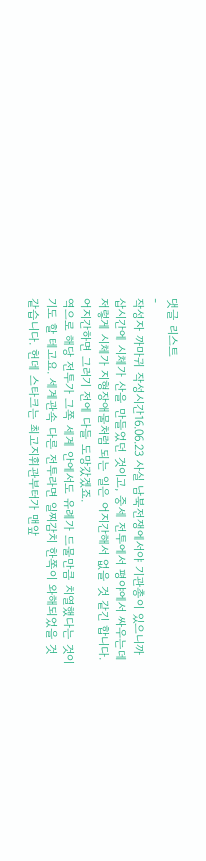댓글 리스트
-
작성자 까마귀 작성시간16.06.23 사실 남북전쟁에서야 기관총이 있으니까 삽시간에 시체가 산을 만들었던 것이고, 중세 전투에서 평야에서 싸우는데 저렇게 시체가 지형장애물처럼 되는 일은 어지간해서 없을 것 같긴 합니다. 어지간하면 그러기 전에 다들 도망갔겠죠.
역으로 해당 전투가 그쪽 세계 안에서도 유례가 드물만큼 치열했다는 것이기도 할 테고요. 세계관속 다른 전투라면 일찌감치 한쪽이 와해되었을 것 같습니다. 헌데 스타크는 최고지휘관부터가 맨앞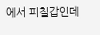에서 피칠갑인데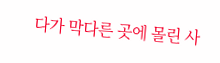다가 막다른 곳에 몰린 사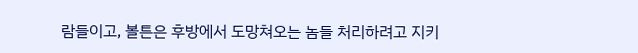람들이고, 볼튼은 후방에서 도망쳐오는 놈들 처리하려고 지키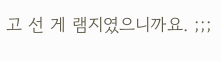고 선 게 램지였으니까요. ;;;